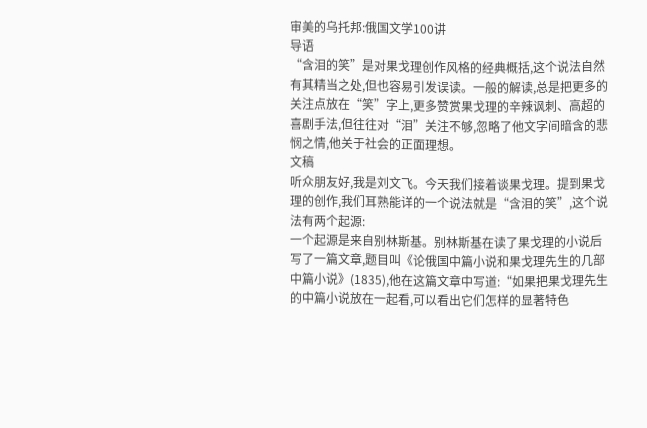审美的乌托邦:俄国文学100讲
导语
“含泪的笑”是对果戈理创作风格的经典概括,这个说法自然有其精当之处,但也容易引发误读。一般的解读,总是把更多的关注点放在“笑”字上,更多赞赏果戈理的辛辣讽刺、高超的喜剧手法,但往往对“泪”关注不够,忽略了他文字间暗含的悲悯之情,他关于社会的正面理想。
文稿
听众朋友好,我是刘文飞。今天我们接着谈果戈理。提到果戈理的创作,我们耳熟能详的一个说法就是“含泪的笑”,这个说法有两个起源:
一个起源是来自别林斯基。别林斯基在读了果戈理的小说后写了一篇文章,题目叫《论俄国中篇小说和果戈理先生的几部中篇小说》(1835),他在这篇文章中写道:“如果把果戈理先生的中篇小说放在一起看,可以看出它们怎样的显著特色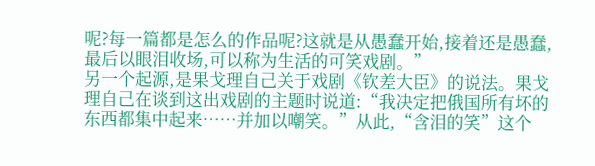呢?每一篇都是怎么的作品呢?这就是从愚蠢开始,接着还是愚蠢,最后以眼泪收场,可以称为生活的可笑戏剧。”
另一个起源,是果戈理自己关于戏剧《钦差大臣》的说法。果戈理自己在谈到这出戏剧的主题时说道:“我决定把俄国所有坏的东西都集中起来……并加以嘲笑。”从此,“含泪的笑”这个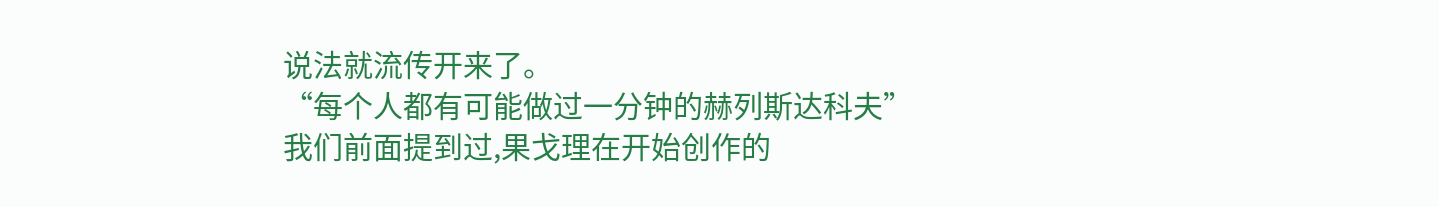说法就流传开来了。
“每个人都有可能做过一分钟的赫列斯达科夫”
我们前面提到过,果戈理在开始创作的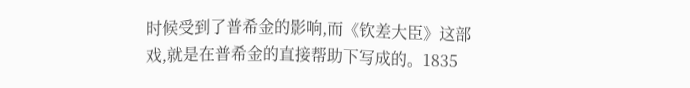时候受到了普希金的影响,而《钦差大臣》这部戏,就是在普希金的直接帮助下写成的。1835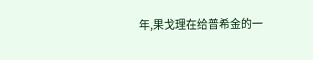年,果戈理在给普希金的一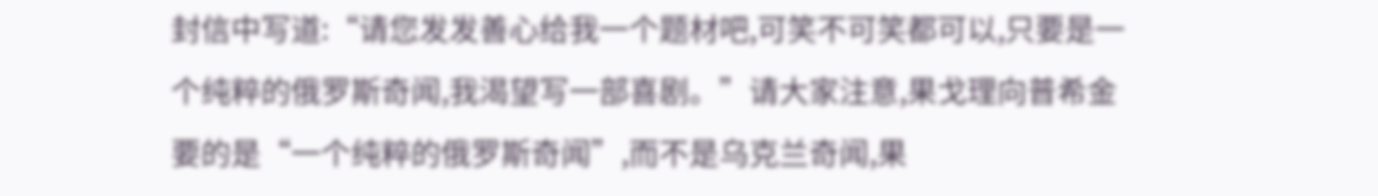封信中写道:“请您发发善心给我一个题材吧,可笑不可笑都可以,只要是一个纯粹的俄罗斯奇闻,我渴望写一部喜剧。”请大家注意,果戈理向普希金要的是“一个纯粹的俄罗斯奇闻”,而不是乌克兰奇闻,果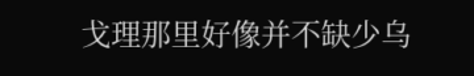戈理那里好像并不缺少乌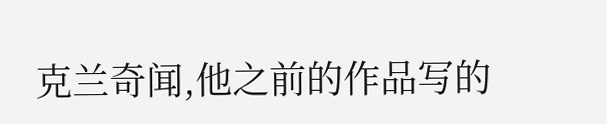克兰奇闻,他之前的作品写的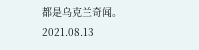都是乌克兰奇闻。
2021.08.13